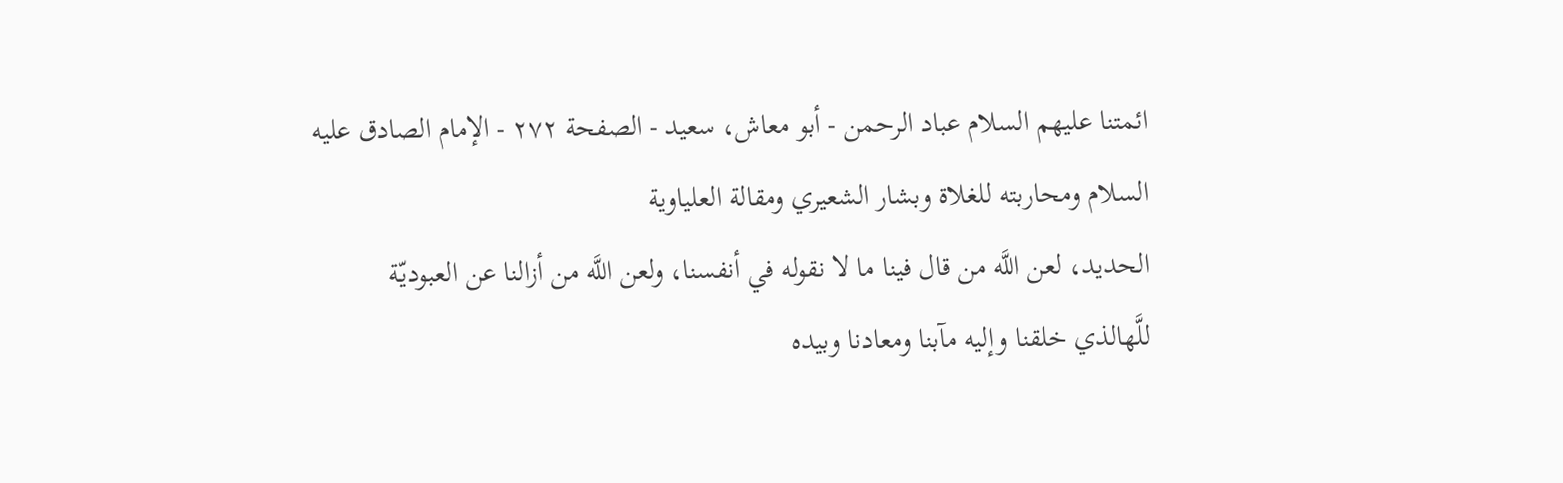ائمتنا عليهم السلام عباد الرحمن - أبو معاش، سعيد - الصفحة ٢٧٢ - الإمام الصادق عليه السلام ومحاربته للغلاة وبشار الشعيري ومقالة العلياوية
الحديد، لعن اللَّه من قال فينا ما لا نقوله في أنفسنا، ولعن اللَّه من أزالنا عن العبوديّة للَّهالذي خلقنا وإليه مآبنا ومعادنا وبيده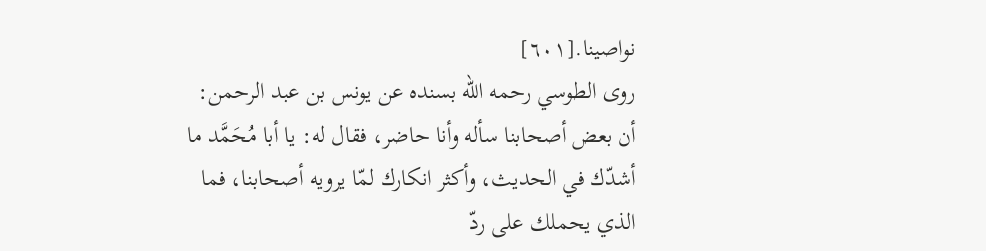نواصينا.[٦٠١]
روى الطوسي رحمه الله بسنده عن يونس بن عبد الرحمن:
أن بعض أصحابنا سأله وأنا حاضر، فقال له: يا أبا مُحَمَّد ما أشدّك في الحديث، وأكثر انكارك لمّا يرويه أصحابنا، فما الذي يحملك على ردّ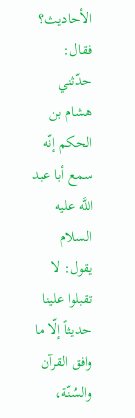الأحاديث؟
فقال: حدّثني هشام بن الحكم إنّه سمع أبا عبد اللَّه عليه السلام يقول: لا تقبلوا علينا حديثاً إلّا ما وافق القرآن والسُنّة،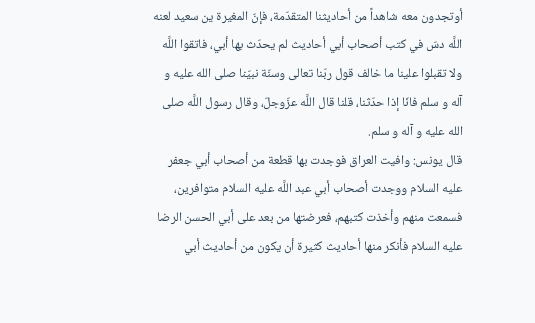أوتجدون معه شاهداً من أحاديثنا المتقدّمة، فإنّ المغيرة ين سعيد لعنه اللَّه دسّ في كتب أصحاب أبي أحاديث لم يحدّث بها أبي، فاتقوا اللَّه ولا تقبلوا علينا ما خالف قول ربّنا تعالى وسنّة نبيّنا صلى الله عليه و آله و سلم فانّا إذا حدّثنا، قلنا قال اللَّه عزّوجلّ، وقال رسول اللَّه صلى الله عليه و آله و سلم.
قال يونس: وافيت العراق فوجدت بها قطعة من أصحاب أبي جعفر عليه السلام ووجدت أصحاب أبي عبد اللَّه عليه السلام متوافرين، فسمعت منهم وأخذت كتبهم، فعرضتها من بعد على أبي الحسن الرضا عليه السلام فأنكر منها أحاديث كثيرة أن يكون من أحاديث أبي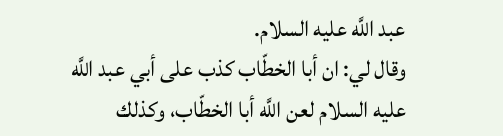عبد اللَّه عليه السلام.
وقال لي: ان أبا الخطّاب كذب على أبي عبد اللَّه عليه السلام لعن اللَّه أبا الخطّاب، وكذلك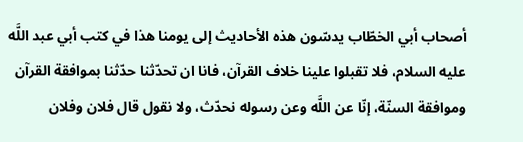أصحاب أبي الخطّاب يدسّون هذه الأحاديث إلى يومنا هذا في كتب أبي عبد اللَّه عليه السلام، فلا تقبلوا علينا خلاف القرآن، فانا ان تحدّثنا حدّثنا بموافقة القرآن وموافقة السنّة، إنّا عن اللَّه وعن رسوله نحدّث، ولا نقول قال فلان وفلان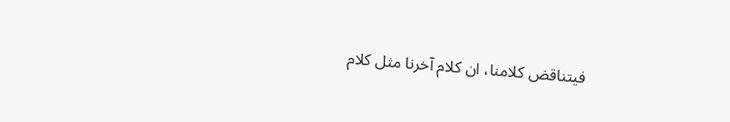فيتناقض كلامنا، ان كلام آخرنا مثل كلام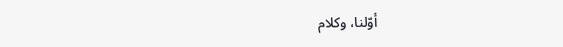أوّلنا، وكلام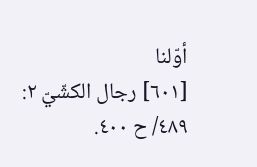أوّلنا
[٦٠١] رجال الكشّيّ ٢: ٤٨٩/ ح ٤٠٠.